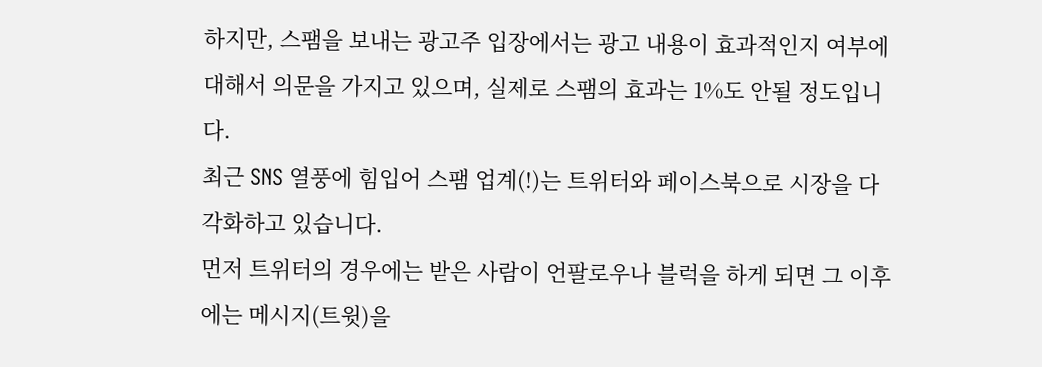하지만, 스팸을 보내는 광고주 입장에서는 광고 내용이 효과적인지 여부에 대해서 의문을 가지고 있으며, 실제로 스팸의 효과는 1%도 안될 정도입니다.
최근 SNS 열풍에 힘입어 스팸 업계(!)는 트위터와 페이스북으로 시장을 다각화하고 있습니다.
먼저 트위터의 경우에는 받은 사람이 언팔로우나 블럭을 하게 되면 그 이후에는 메시지(트윗)을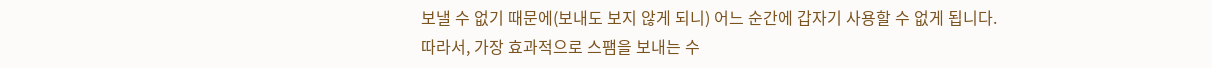보낼 수 없기 때문에(보내도 보지 않게 되니) 어느 순간에 갑자기 사용할 수 없게 됩니다.
따라서, 가장 효과적으로 스팸을 보내는 수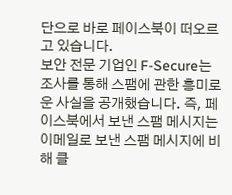단으로 바로 페이스북이 떠오르고 있습니다.
보안 전문 기업인 F-Secure는 조사를 통해 스팸에 관한 흥미로운 사실을 공개했습니다. 즉, 페이스북에서 보낸 스팸 메시지는 이메일로 보낸 스팸 메시지에 비해 클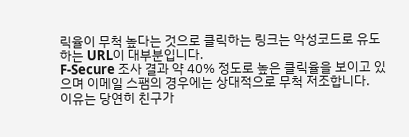릭율이 무척 높다는 것으로 클릭하는 링크는 악성코드로 유도하는 URL이 대부분입니다.
F-Secure 조사 결과 약 40% 정도로 높은 클릭율을 보이고 있으며 이메일 스팸의 경우에는 상대적으로 무척 저조합니다.
이유는 당연히 친구가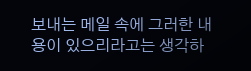보내는 메일 속에 그러한 내용이 있으리라고는 생각하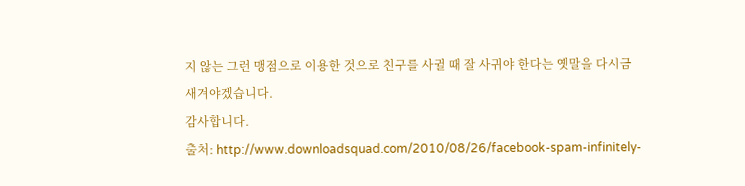지 않는 그런 맹점으로 이용한 것으로 친구를 사귈 때 잘 사귀야 한다는 옛말을 다시금 새겨야겠습니다.
감사합니다.
출처: http://www.downloadsquad.com/2010/08/26/facebook-spam-infinitely-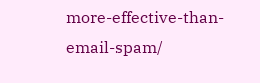more-effective-than-email-spam/